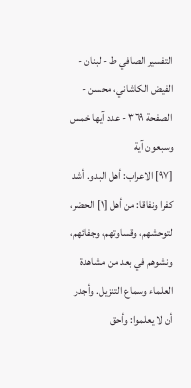التفسیر الصافي ط - لبنان - الفيض الكاشاني، محسن - الصفحة ٣٦٩ - عدد آيها خمس وسبعون آية
[٩٧] الاعراب: أهل البدو. أشد كفرا ونفاقا: من أهل [١] الحضر، لتوحشهم، وقساوتهم، وجفائهم، ونشوهم في بعد من مشاهدة العلماء وسماع التنزيل. وأجدر أن لا يعلموا: وأحق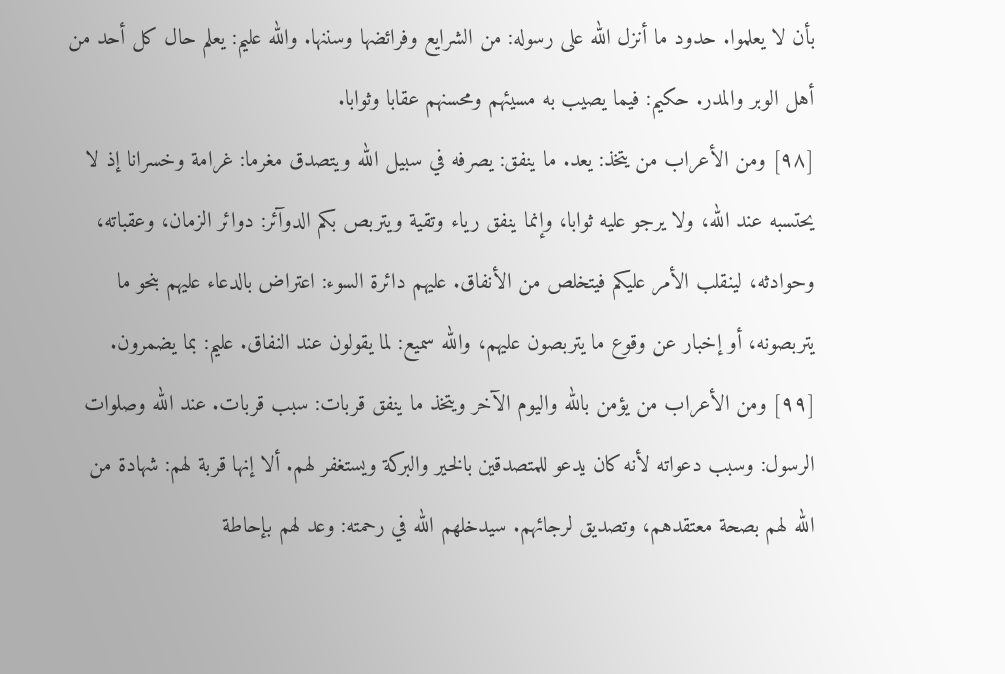بأن لا يعلموا. حدود ما أنزل الله على رسوله: من الشرايع وفرائضها وسننها. والله عليم: يعلم حال كل أحد من أهل الوبر والمدر. حكيم: فيما يصيب به مسيئهم ومحسنهم عقابا وثوابا.
[٩٨] ومن الأعراب من يتخذ: يعد. ما ينفق: يصرفه في سبيل الله ويتصدق مغرما: غرامة وخسرانا إذ لا يحتسبه عند الله، ولا يرجو عليه ثوابا، وإنما ينفق رياء وتقية ويتربص بكم الدوآئر: دوائر الزمان، وعقباته، وحوادثه، لينقلب الأمر عليكم فيتخلص من الأنفاق. عليهم دائرة السوء: اعتراض بالدعاء عليهم بنحو ما يتربصونه، أو إخبار عن وقوع ما يتربصون عليهم، والله سميع: لما يقولون عند النفاق. عليم: بما يضمرون.
[٩٩] ومن الأعراب من يؤمن بالله واليوم الآخر ويتخذ ما ينفق قربات: سبب قربات. عند الله وصلوات الرسول: وسبب دعواته لأنه كان يدعو للمتصدقين بالخير والبركة ويستغفر لهم. ألا إنها قربة لهم: شهادة من الله لهم بصحة معتقدهم، وتصديق لرجائهم. سيدخلهم الله في رحمته: وعد لهم بإحاطة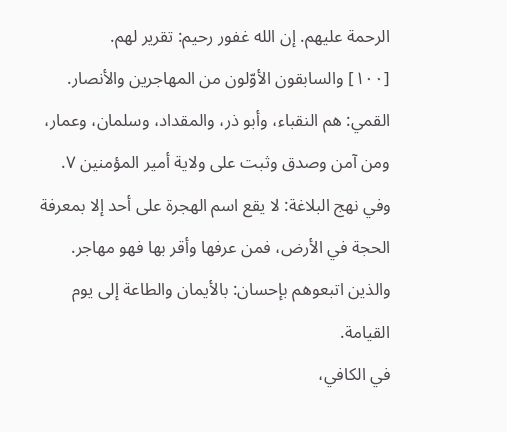الرحمة عليهم. إن الله غفور رحيم: تقرير لهم.
[١٠٠] والسابقون الأوّلون من المهاجرين والأنصار.
القمي: هم النقباء، وأبو ذر، والمقداد، وسلمان، وعمار، ومن آمن وصدق وثبت على ولاية أمير المؤمنين ٧. وفي نهج البلاغة: لا يقع اسم الهجرة على أحد إلا بمعرفة الحجة في الأرض، فمن عرفها وأقر بها فهو مهاجر. والذين اتبعوهم بإحسان: بالأيمان والطاعة إلى يوم القيامة.
في الكافي،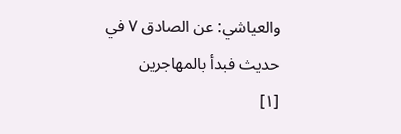والعياشي: عن الصادق ٧ في حديث فبدأ بالمهاجرين
[١]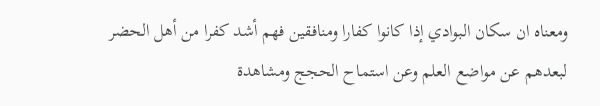ومعناه ان سكان البوادي إذا كانوا كفارا ومنافقين فهم أشد كفرا من أهل الحضر لبعدهم عن مواضع العلم وعن استماح الحجج ومشاهدة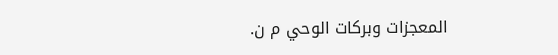المعجزات وبركات الوحي م ن.